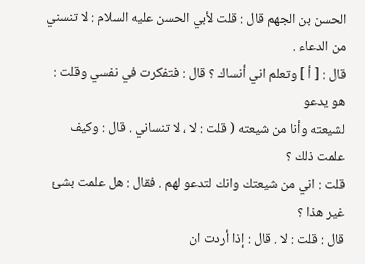الحسن بن الجهم قال : قلت لأبي الحسن عليه السلام : لا تنسني من الدعاء .
قال : [ أ ] وتعلم اني أنساك ؟ قال : فتفكرت في نفسي وقلت : هو يدعو
لشيعته وأنا من شيعته ( قلت : لا ، لا تنساني . قال : وكيف علمت ذلك ؟
قلت : اني من شيعتك وانك لتدعو لهم . فقال : هل علمت بشئ غير هذا ؟
قال : قلت : لا . قال : إذا أردت ان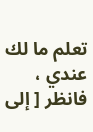تعلم ما لك عندي ، فانظر [ إلى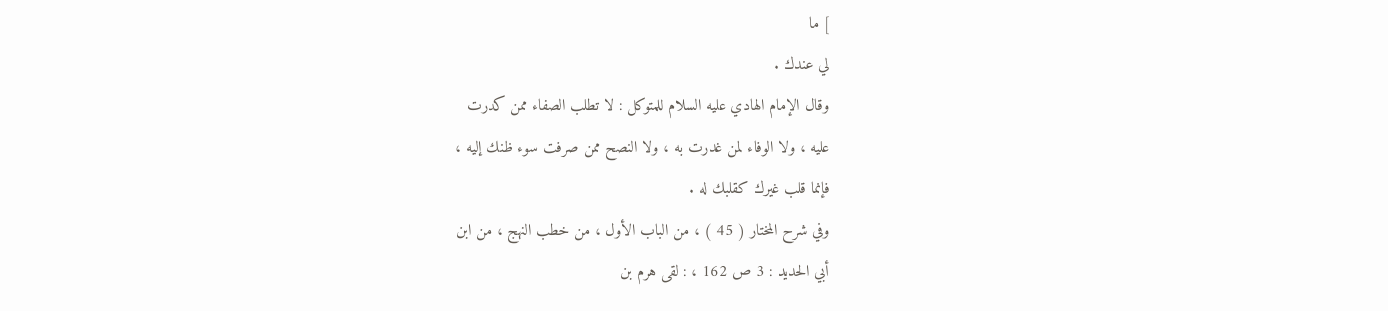] ما
لي عندك .
وقال الإمام الهادي عليه السلام للمتوكل : لا تطلب الصفاء ممن كدرت
عليه ، ولا الوفاء لمن غدرت به ، ولا النصح ممن صرفت سوء ظنك إليه ،
فإنما قلب غيرك كقلبك له .
وفي شرح المختار ( 45 ) ، من الباب الأول ، من خطب النهج ، من ابن
أبي الحديد : 3 ص 162 ، : لقى هرم بن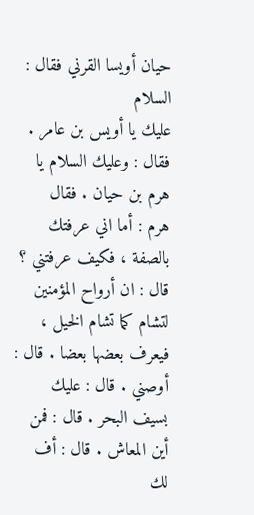حيان أويسا القرني فقال : السلام
عليك يا أويس بن عامر . فقال : وعليك السلام يا هرم بن حيان . فقال
هرم : أما اني عرفتك بالصفة ، فكيف عرفتني ؟ قال : ان أرواح المؤمنين
لتشام كما تشام الخيل ، فيعرف بعضها بعضا . قال : أوصني . قال : عليك
بسيف البحر . قال : فمن أين المعاش . قال : أف لك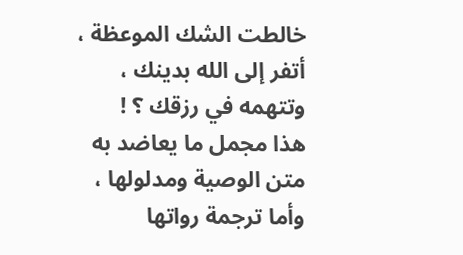خالطت الشك الموعظة ،
أتفر إلى الله بدينك ، وتتهمه في رزقك ؟ !
هذا مجمل ما يعاضد به متن الوصية ومدلولها ، وأما ترجمة رواتها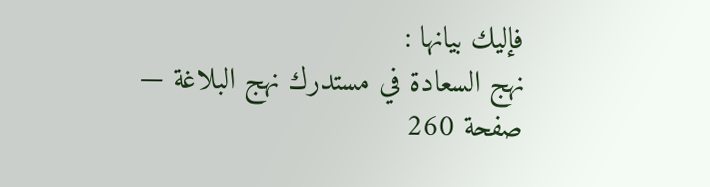فإليك بيانها :
نهج السعادة في مستدرك نهج البلاغة — صفحة 260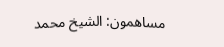مساهمون: الشيخ محمد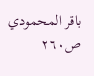باقر المحمودي
ص٢٦٠